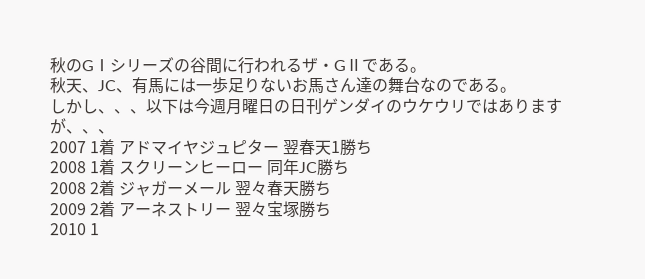秋のGⅠシリーズの谷間に行われるザ・GⅡである。
秋天、JC、有馬には一歩足りないお馬さん達の舞台なのである。
しかし、、、以下は今週月曜日の日刊ゲンダイのウケウリではありますが、、、
2007 1着 アドマイヤジュピター 翌春天1勝ち
2008 1着 スクリーンヒーロー 同年JC勝ち
2008 2着 ジャガーメール 翌々春天勝ち
2009 2着 アーネストリー 翌々宝塚勝ち
2010 1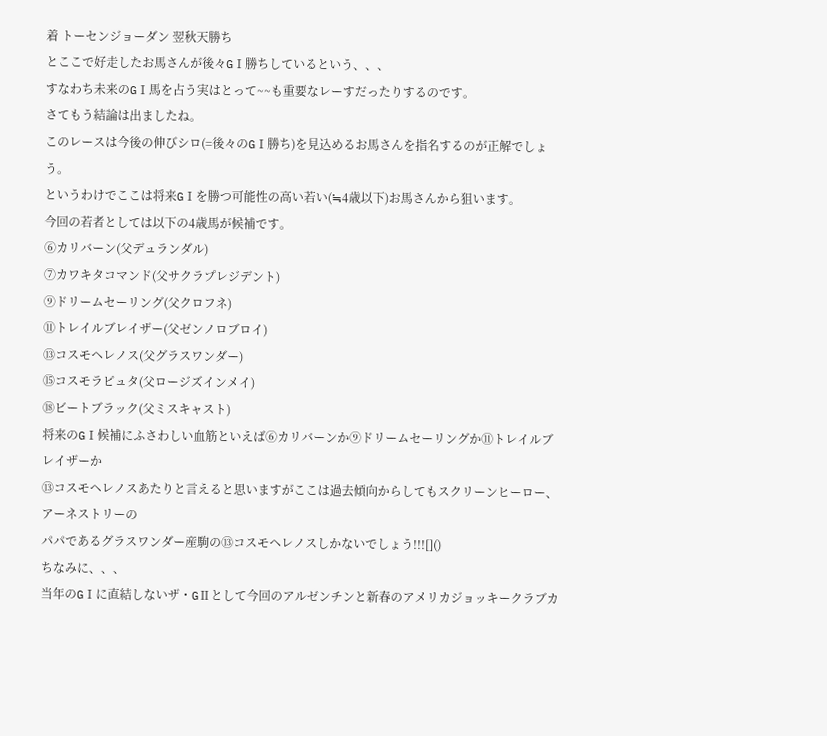着 トーセンジョーダン 翌秋天勝ち
とここで好走したお馬さんが後々GⅠ勝ちしているという、、、
すなわち未来のGⅠ馬を占う実はとって~~も重要なレーすだったりするのです。
さてもう結論は出ましたね。
このレースは今後の伸びシロ(=後々のGⅠ勝ち)を見込めるお馬さんを指名するのが正解でしょう。
というわけでここは将来GⅠを勝つ可能性の高い若い(≒4歳以下)お馬さんから狙います。
今回の若者としては以下の4歳馬が候補です。
⑥カリバーン(父デュランダル)
⑦カワキタコマンド(父サクラプレジデント)
⑨ドリームセーリング(父クロフネ)
⑪トレイルブレイザー(父ゼンノロブロイ)
⑬コスモヘレノス(父グラスワンダー)
⑮コスモラピュタ(父ロージズインメイ)
⑱ビートブラック(父ミスキャスト)
将来のGⅠ候補にふさわしい血筋といえば⑥カリバーンか⑨ドリームセーリングか⑪トレイルブレイザーか
⑬コスモヘレノスあたりと言えると思いますがここは過去傾向からしてもスクリーンヒーロー、アーネストリーの
パパであるグラスワンダー産駒の⑬コスモヘレノスしかないでしょう!!![]()
ちなみに、、、
当年のGⅠに直結しないザ・GⅡとして今回のアルゼンチンと新春のアメリカジョッキークラブカ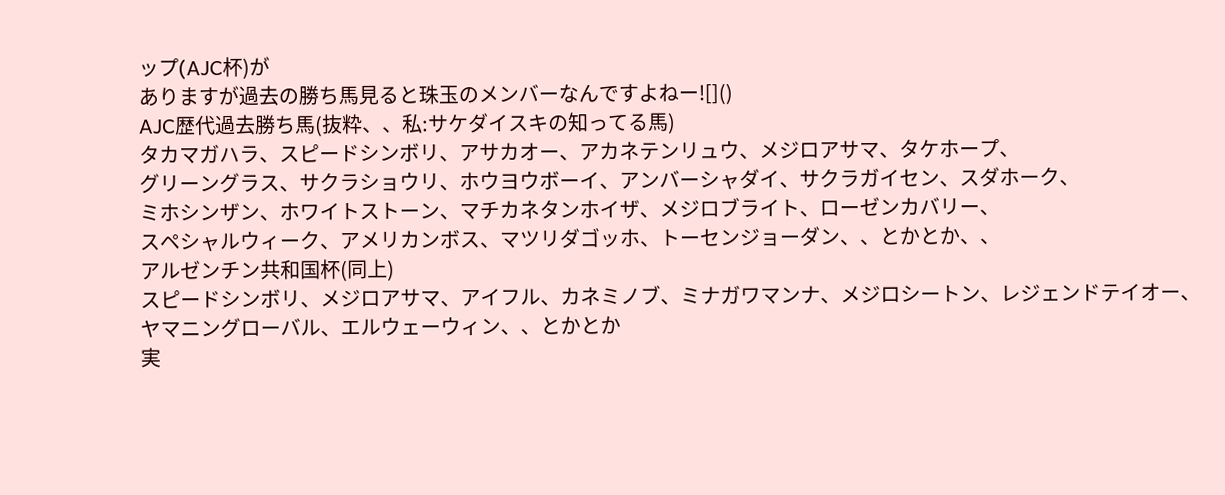ップ(AJC杯)が
ありますが過去の勝ち馬見ると珠玉のメンバーなんですよねー![]()
AJC歴代過去勝ち馬(抜粋、、私:サケダイスキの知ってる馬)
タカマガハラ、スピードシンボリ、アサカオー、アカネテンリュウ、メジロアサマ、タケホープ、
グリーングラス、サクラショウリ、ホウヨウボーイ、アンバーシャダイ、サクラガイセン、スダホーク、
ミホシンザン、ホワイトストーン、マチカネタンホイザ、メジロブライト、ローゼンカバリー、
スペシャルウィーク、アメリカンボス、マツリダゴッホ、トーセンジョーダン、、とかとか、、
アルゼンチン共和国杯(同上)
スピードシンボリ、メジロアサマ、アイフル、カネミノブ、ミナガワマンナ、メジロシートン、レジェンドテイオー、
ヤマニングローバル、エルウェーウィン、、とかとか
実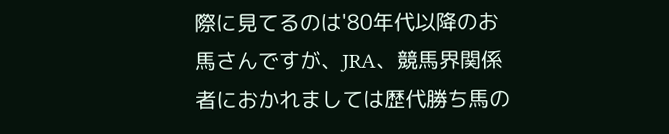際に見てるのは'80年代以降のお馬さんですが、JRA、競馬界関係者におかれましては歴代勝ち馬の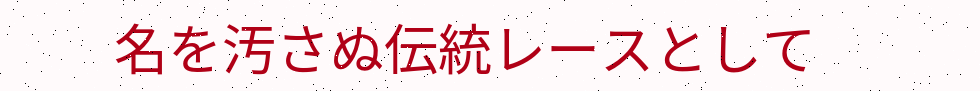名を汚さぬ伝統レースとして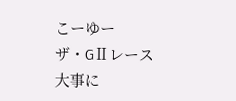こーゆーザ・GⅡレース大事に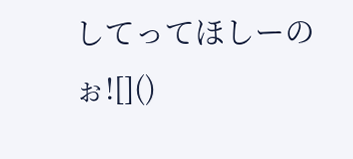してってほしーのぉ![]()